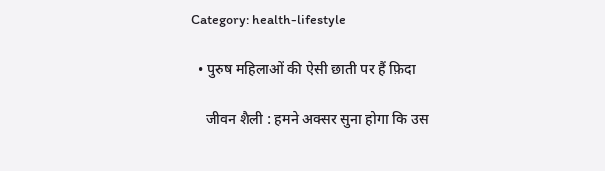Category: health-lifestyle

  • पुरुष महिलाओं की ऐसी छाती पर हैं फ़िदा

    जीवन शैली : हमने अक्सर सुना होगा कि उस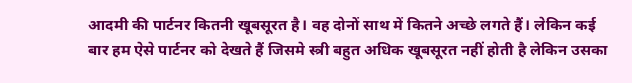आदमी की पार्टनर कितनी खूबसूरत है। वह दोनों साथ में कितने अच्छे लगते हैं। लेकिन कई बार हम ऐसे पार्टनर को देखते हैं जिसमे स्त्री बहुत अधिक खूबसूरत नहीं होती है लेकिन उसका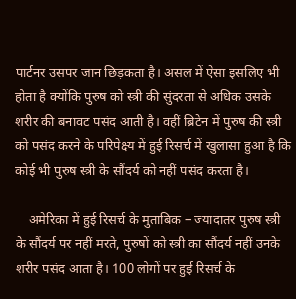पार्टनर उसपर जान छिड़कता है। असल में ऐसा इसलिए भी होता है क्योंकि पुरुष को स्त्री की सुंदरता से अधिक उसके शरीर की बनावट पसंद आती है। वहीं ब्रिटेन में पुरुष की स्त्री को पसंद करने के परिपेक्ष्य में हुई रिसर्च में खुलासा हुआ है कि कोई भी पुरुष स्त्री के सौंदर्य को नहीं पसंद करता है।

    अमेरिका में हुई रिसर्च के मुताबिक – ज्यादातर पुरुष स्त्री के सौंदर्य पर नहीं मरते, पुरुषों को स्त्री का सौंदर्य नहीं उनके शरीर पसंद आता है। 100 लोगों पर हुई रिसर्च के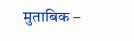मुताबिक –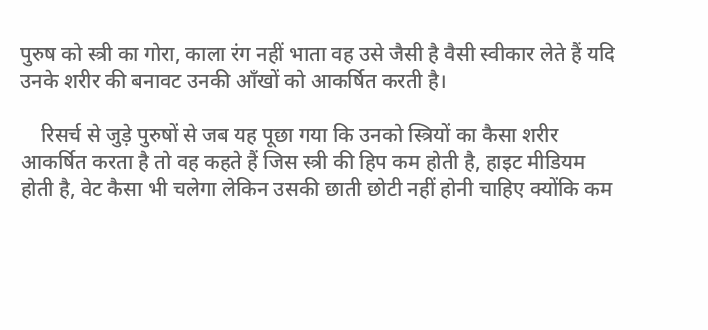पुरुष को स्त्री का गोरा, काला रंग नहीं भाता वह उसे जैसी है वैसी स्वीकार लेते हैं यदि उनके शरीर की बनावट उनकी आँखों को आकर्षित करती है।

    रिसर्च से जुड़े पुरुषों से जब यह पूछा गया कि उनको स्त्रियों का कैसा शरीर  आकर्षित करता है तो वह कहते हैं जिस स्त्री की हिप कम होती है, हाइट मीडियम होती है, वेट कैसा भी चलेगा लेकिन उसकी छाती छोटी नहीं होनी चाहिए क्योंकि कम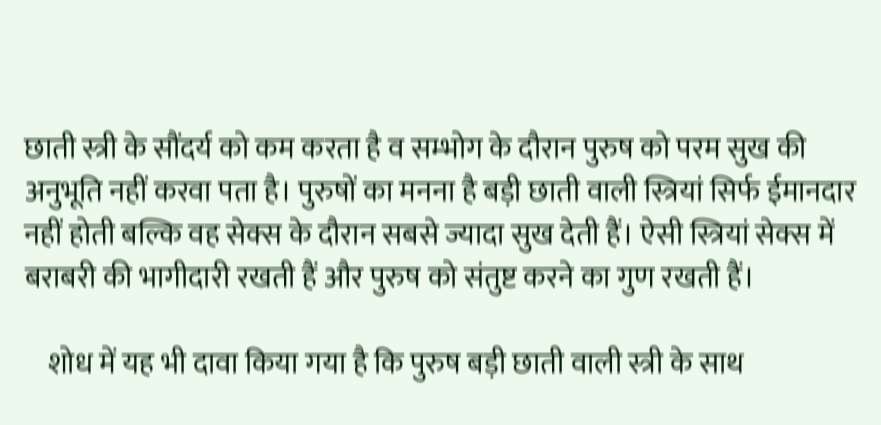छाती स्त्री के सौंदर्य को कम करता है व सम्भोग के दौरान पुरुष को परम सुख की अनुभूति नहीं करवा पता है। पुरुषों का मनना है बड़ी छाती वाली स्त्रियां सिर्फ ईमानदार नहीं होती बल्कि वह सेक्स के दौरान सबसे ज्यादा सुख देती हैं। ऐसी स्त्रियां सेक्स में बराबरी की भागीदारी रखती हैं और पुरुष को संतुष्ट करने का गुण रखती हैं।

    शोध में यह भी दावा किया गया है कि पुरुष बड़ी छाती वाली स्त्री के साथ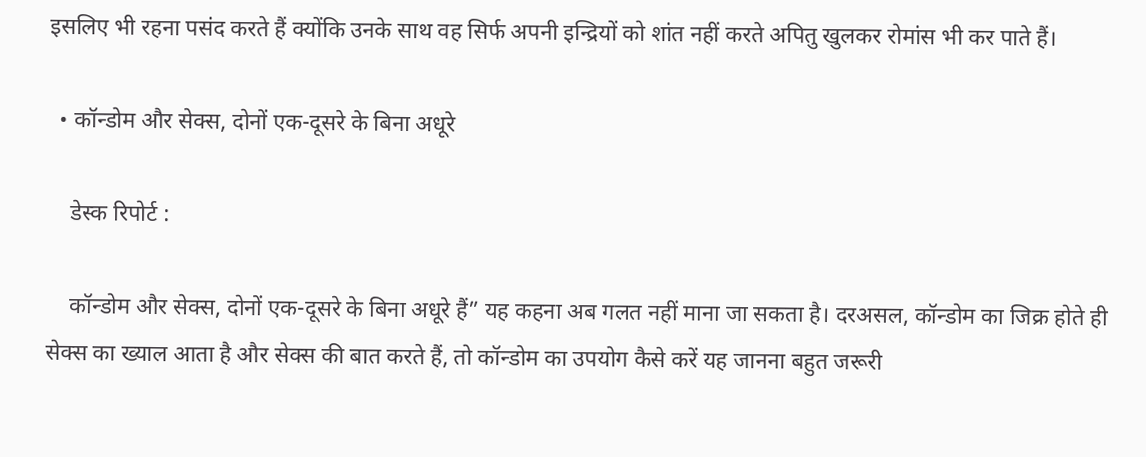इसलिए भी रहना पसंद करते हैं क्योंकि उनके साथ वह सिर्फ अपनी इन्द्रियों को शांत नहीं करते अपितु खुलकर रोमांस भी कर पाते हैं।

  • कॉन्डोम और सेक्स, दोनों एक-दूसरे के बिना अधूरे

    डेस्क रिपोर्ट :

    कॉन्डोम और सेक्स, दोनों एक-दूसरे के बिना अधूरे हैं” यह कहना अब गलत नहीं माना जा सकता है। दरअसल, कॉन्डोम का जिक्र होते ही सेक्स का ख्याल आता है और सेक्स की बात करते हैं, तो कॉन्डोम का उपयोग कैसे करें यह जानना बहुत जरूरी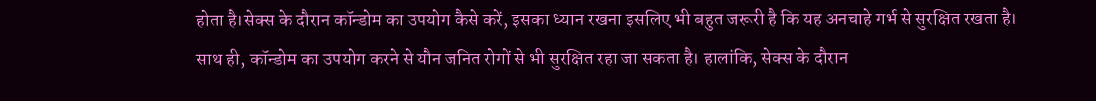होता है।सेक्स के दौरान कॉन्डोम का उपयोग कैसे करें, इसका ध्यान रखना इसलिए भी बहुत जरूरी है कि यह अनचाहे गर्भ से सुरक्षित रखता है। साथ ही, कॉन्डोम का उपयोग करने से यौन जनित रोगों से भी सुरक्षित रहा जा सकता है। हालांकि, सेक्स के दौरान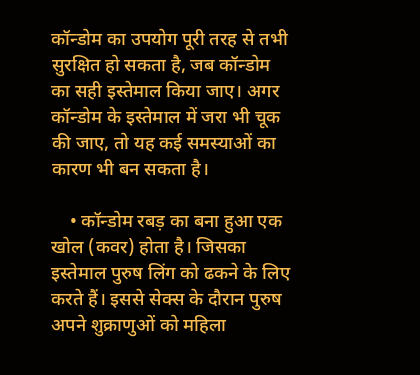कॉन्डोम का उपयोग पूरी तरह से तभी सुरक्षित हो सकता है, जब कॉन्डोम का सही इस्तेमाल किया जाए। अगर कॉन्डोम के इस्तेमाल में जरा भी चूक की जाए, तो यह कई समस्याओं का कारण भी बन सकता है।

    • कॉन्डोम रबड़ का बना हुआ एक खोल (कवर) होता है। जिसका इस्तेमाल पुरुष लिंग को ढकने के लिए करते हैं। इससे सेक्स के दौरान पुरुष अपने शुक्राणुओं को महिला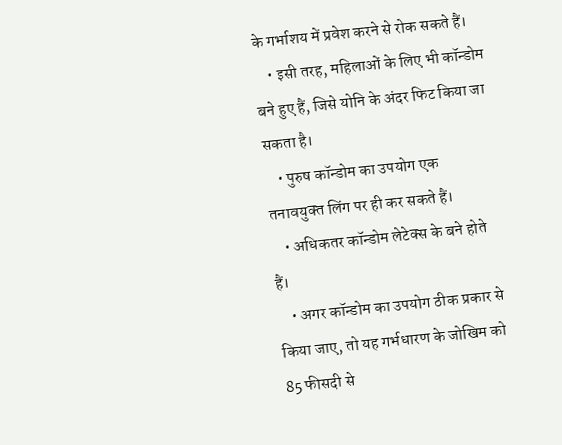के गर्भाशय में प्रवेश करने से रोक सकते हैं।
    • इसी तरह, महिलाओं के लिए भी कॉन्डोम बने हुए हैं, जिसे योनि के अंदर फिट किया जा सकता है।
    • पुरुष कॉन्डोम का उपयोग एक तनावयुक्‍त लिंग पर ही कर सकते हैं।
    • अधिकतर कॉन्डोम लेटेक्‍स के बने होते हैं।
    • अगर कॉन्डोम का उपयोग ठीक प्रकार से किया जाए, तो यह गर्भधारण के जोखिम को 85 फीसदी से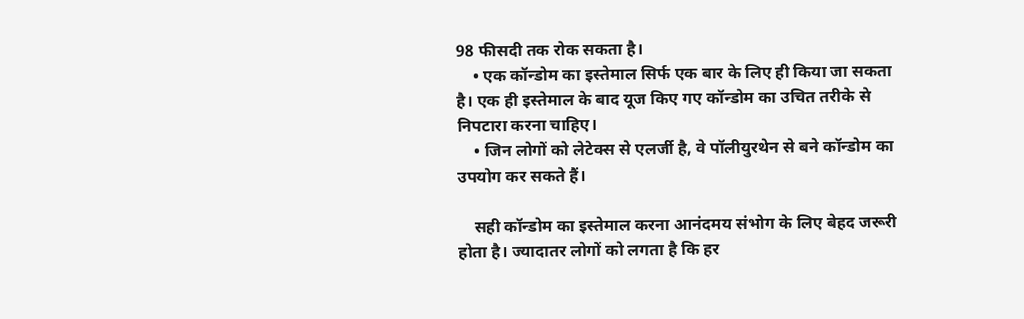98 फीसदी तक रोक सकता है।
    • एक कॉन्डोम का इस्तेमाल सिर्फ एक बार के लिए ही किया जा सकता है। एक ही इस्तेमाल के बाद यूज किए गए कॉन्डोम का उचित तरीके से निपटारा करना चाहिए।
    • जिन लोगों को लेटेक्‍स से एलर्जी है, वे पॉ‍लीयुरथेन से बने कॉन्डोम का उपयोग कर सकते हैं।

    सही कॉन्डोम का इस्तेमाल करना आनंदमय संभोग के लिए बेहद जरूरी होता है। ज्यादातर लोगों को लगता है कि हर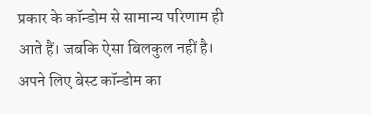प्रकार के कॉन्डोम से सामान्य परिणाम ही आते हैं। जबकि ऐसा बिलकुल नहीं है। अपने लिए बेस्ट कॉन्डोम का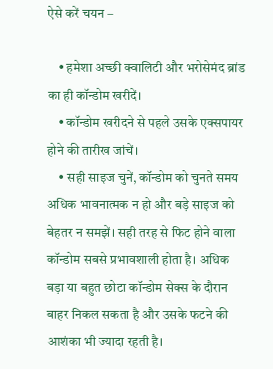ऐसे करें चयन –

    • हमेशा अच्छी क्वालिटी और भरोसेमंद ब्रांड का ही कॉन्डोम खरीदें।
    • कॉन्डोम खरीदने से पहले उसके एक्सपायर होने की तारीख जांचें।
    • सही साइज चुनें, कॉन्डोम को चुनते समय अधिक भावनात्मक न हो और बड़े साइज को बेहतर न समझें। सही तरह से फिट होने वाला कॉन्डोम सबसे प्रभावशाली होता है। अधिक बड़ा या बहुत छोटा कॉन्डोम सेक्स के दौरान बाहर निकल सकता है और उसके फटने की आशंका भी ज्यादा रहती है।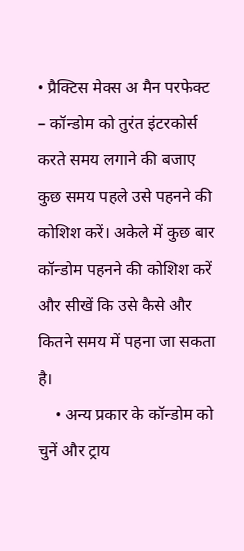• प्रैक्टिस मेक्स अ मैन परफेक्ट – कॉन्डोम को तुरंत इंटरकोर्स करते समय लगाने की बजाए कुछ समय पहले उसे पहनने की कोशिश करें। अकेले में कुछ बार कॉन्डोम पहनने की कोशिश करें और सीखें कि उसे कैसे और कितने समय में पहना जा सकता है।
    • अन्य प्रकार के कॉन्डोम को चुनें और ट्राय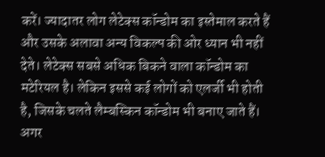करें। ज्यादातर लोग लेटेक्स कॉन्डोम का इस्तेमाल करते हैं और उसके अलावा अन्य विकल्प की ओर ध्यान भी नहीं देते। लेटेक्स सबसे अधिक बिकने वाला कॉन्डोम का मटेरियल है। लेकिन इससे कई लोगों को एलर्जी भी होती है, जिसके चलते लैम्बस्किन कॉन्डोम भी बनाए जाते हैं। अगर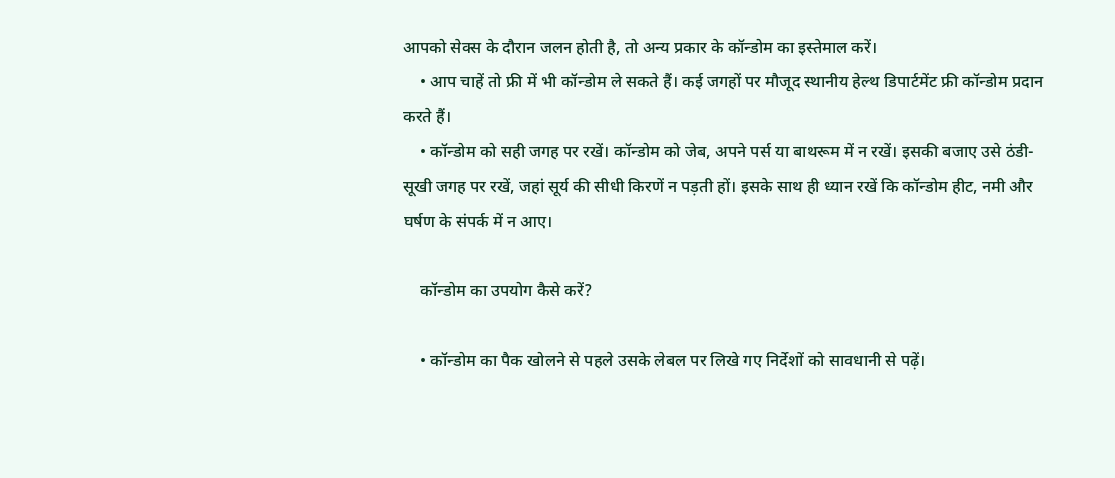आपको सेक्स के दौरान जलन होती है, तो अन्य प्रकार के कॉन्डोम का इस्तेमाल करें।
    • आप चाहें तो फ्री में भी कॉन्डोम ले सकते हैं। कई जगहों पर मौजूद स्थानीय हेल्थ डिपार्टमेंट फ्री कॉन्डोम प्रदान करते हैं।
    • कॉन्डोम को सही जगह पर रखें। कॉन्डोम को जेब, अपने पर्स या बाथरूम में न रखें। इसकी बजाए उसे ठंडी-सूखी जगह पर रखें, जहां सूर्य की सीधी किरणें न पड़ती हों। इसके साथ ही ध्यान रखें कि कॉन्डोम हीट, नमी और घर्षण के संपर्क में न आए।

    कॉन्डोम का उपयोग कैसे करें?

    • कॉन्डोम का पैक खोलने से पहले उसके लेबल पर लिखे गए निर्देशों को सावधानी से पढ़ें।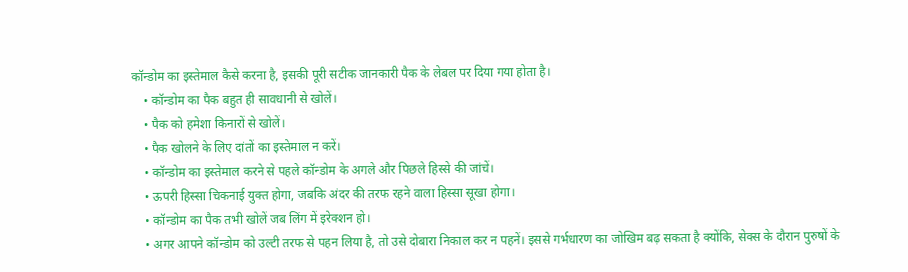कॉन्डोम का इस्तेमाल कैसे करना है, इसकी पूरी सटीक जानकारी पैक के लेबल पर दिया गया होता है।
    • कॉन्डोम का पैक बहुत ही सावधानी से खोलें।
    • पैक को हमेशा किनारों से खोलें।
    • पैक खोलने के लिए दांतों का इस्तेमाल न करें।
    • कॉन्डोम का इस्तेमाल करने से पहले कॉन्डोम के अगले और पिछले हिस्से की जांचें।
    • ऊपरी हिस्सा चिकनाई युक्त होगा, जबकि अंदर की तरफ रहने वाला हिस्सा सूखा होगा।
    • कॉन्डोम का पैक तभी खोलें जब लिंग में इरेक्शन हो।
    • अगर आपने कॉन्डोम को उल्टी तरफ से पहन लिया है, तो उसे दोबारा निकाल कर न पहनें। इससे गर्भधारण का जोखिम बढ़ सकता है क्योंकि, सेक्स के दौरान पुरुषों के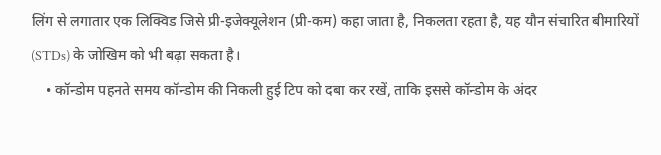लिंग से लगातार एक लिक्विड जिसे प्री-इजेक्यूलेशन (प्री-कम) कहा जाता है, निकलता रहता है, यह यौन संचारित बीमारियों (STDs) के जोखिम को भी बढ़ा सकता है।
    • कॉन्डोम पहनते समय कॉन्डोम की निकली हुई टिप को दबा कर रखें, ताकि इससे कॉन्डोम के अंदर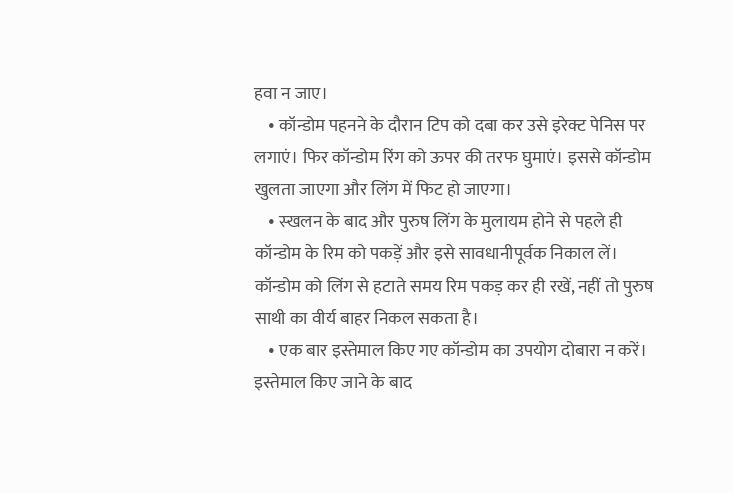हवा न जाए।
    • कॉन्डोम पहनने के दौरान टिप को दबा कर उसे इरेक्ट पेनिस पर लगाएं। फिर कॉन्डोम रिंग को ऊपर की तरफ घुमाएं। इससे कॉन्डोम खुलता जाएगा और लिंग में फिट हो जाएगा।
    • स्‍खलन के बाद और पुरुष लिंग के मुलायम होने से पहले ही कॉन्डोम के रिम को पकड़ें और इसे सावधानीपूर्वक निकाल लें। कॉन्डोम को लिंग से हटाते समय रिम पकड़ कर ही रखें, नहीं तो पुरुष साथी का वीर्य बाहर निकल सकता है।
    • एक बार इस्तेमाल किए गए कॉन्डोम का उपयोग दोबारा न करें। इस्तेमाल किए जाने के बाद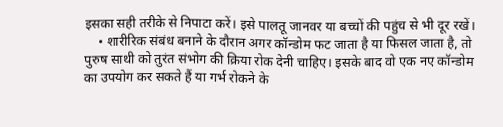इसका सही तरीके से निपाटा करें। इसे पालतू जानवर या बच्चों की पहुंच से भी दूर रखें।
    • शारीरिक संबंध बनाने के दौरान अगर कॉन्डोम फट जाता है या फिसल जाता है, तो पुरुष साथी को तुरंत संभोग की क्रिया रोक देनी चाहिए। इसके बाद वो एक नए कॉन्डोम का उपयोग कर सकते हैं या गर्भ रोकने के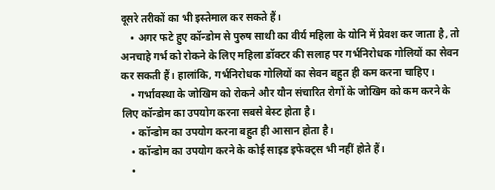दूसरे तरीकों का भी इस्तेमाल कर सकते हैं।
    • अगर फटे हुए कॉन्डोम से पुरुष साथी का वीर्य महिला के योनि में प्रेवश कर जाता है, तो अनचाहे गर्भ को रोकने के लिए महिला डॉक्टर की सलाह पर गर्भनिरोधक गोलियों का सेवन कर सकती हैं। हालांकि, गर्भनिरोधक गोलियों का सेवन बहुत ही कम करना चाहिए।
    • गर्भावस्था के जोखिम को रोकने और यौन संचारित रोगों के जोखिम को कम करने के लिए कॉन्डोम का उपयोग करना सबसे बेस्ट होता है।
    • कॉन्डोम का उपयोग करना बहुत ही आसान होता है।
    • कॉन्डोम का उपयोग करने के कोई साइड इफेक्ट्स भी नहीं होते हैं।
    •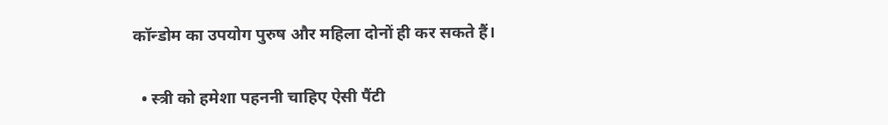कॉन्डोम का उपयोग पुरुष और महिला दोनों ही कर सकते हैं।

  • स्त्री को हमेशा पहननी चाहिए ऐसी पैंटी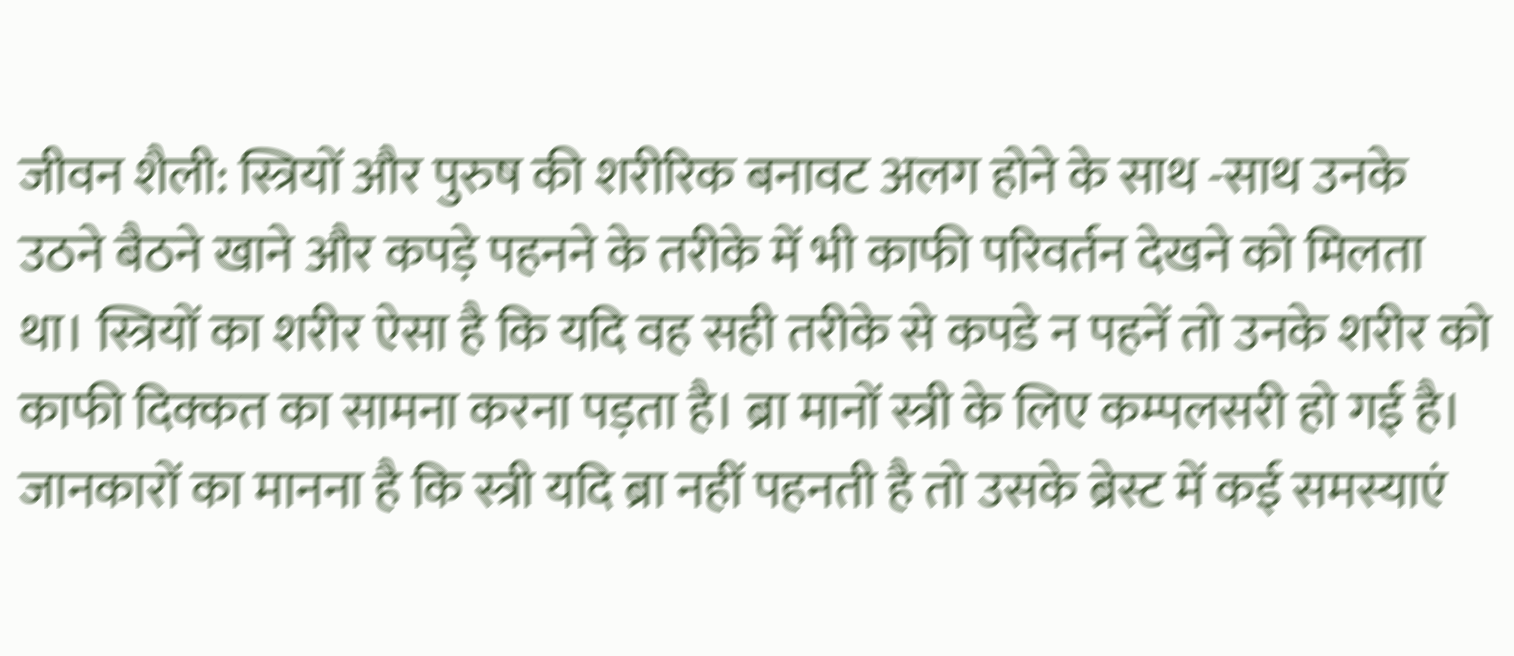जीवन शैली: स्त्रियों और पुरुष की शरीरिक बनावट अलग होने के साथ -साथ उनके उठने बैठने खाने और कपड़े पहनने के तरीके में भी काफी परिवर्तन देखने को मिलता था। स्त्रियों का शरीर ऐसा है कि यदि वह सही तरीके से कपडे न पहनें तो उनके शरीर को काफी दिक्कत का सामना करना पड़ता है। ब्रा मानों स्त्री के लिए कम्पलसरी हो गई है। जानकारों का मानना है कि स्त्री यदि ब्रा नहीं पहनती है तो उसके ब्रेस्ट में कई समस्याएं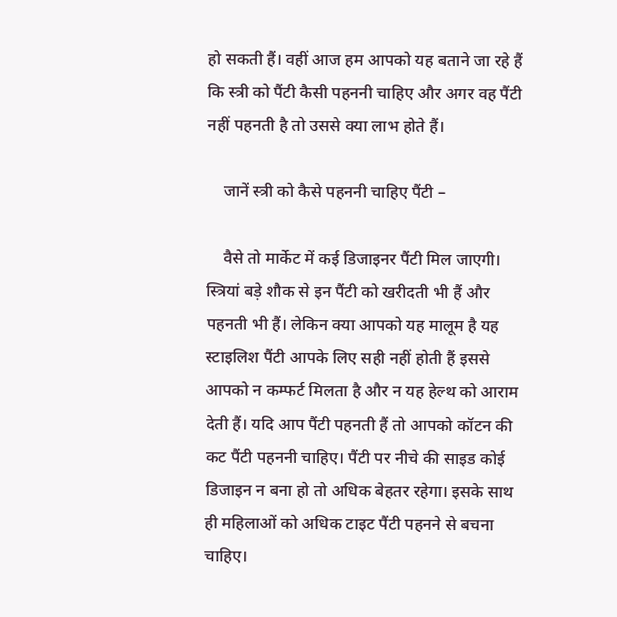हो सकती हैं। वहीं आज हम आपको यह बताने जा रहे हैं कि स्त्री को पैंटी कैसी पहननी चाहिए और अगर वह पैंटी नहीं पहनती है तो उससे क्या लाभ होते हैं।

    जानें स्त्री को कैसे पहननी चाहिए पैंटी –

    वैसे तो मार्केट में कई डिजाइनर पैंटी मिल जाएगी। स्त्रियां बड़े शौक से इन पैंटी को खरीदती भी हैं और पहनती भी हैं। लेकिन क्या आपको यह मालूम है यह स्टाइलिश पैंटी आपके लिए सही नहीं होती हैं इससे आपको न कम्फर्ट मिलता है और न यह हेल्थ को आराम देती हैं। यदि आप पैंटी पहनती हैं तो आपको कॉटन की कट पैंटी पहननी चाहिए। पैंटी पर नीचे की साइड कोई डिजाइन न बना हो तो अधिक बेहतर रहेगा। इसके साथ ही महिलाओं को अधिक टाइट पैंटी पहनने से बचना चाहिए।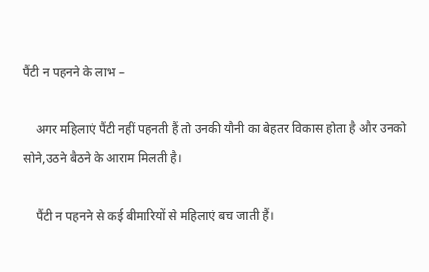पैंटी न पहनने के लाभ –

    अगर महिलाएं पैंटी नहीं पहनती हैं तो उनकी यौनी का बेहतर विकास होता है और उनको सोने,उठने बैठने के आराम मिलती है।

    पैंटी न पहनने से कई बीमारियों से महिलाएं बच जाती हैं।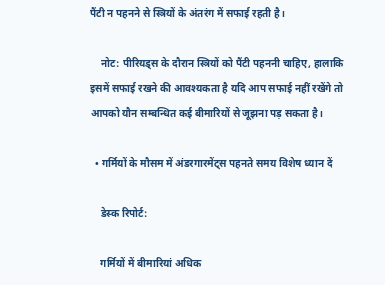पैंटी न पहनने से स्त्रियों के अंतरंग में सफाई रहती है।

    नोट: पीरियड्स के दौरान स्त्रियों को पैंटी पहननी चाहिए, हालाकि इसमें सफाई रखने की आवश्यकता है यदि आप सफाई नहीं रखेंगे तो आपको यौन सम्बन्धित कई बीमारियों से जूझना पड़ सकता है।

  • गर्मियों के मौसम में अंडरगारमेंट्स पहनते समय विशेष ध्यान दें

    डेस्क रिपोर्ट:

    गर्मियों में बीमारियां अधिक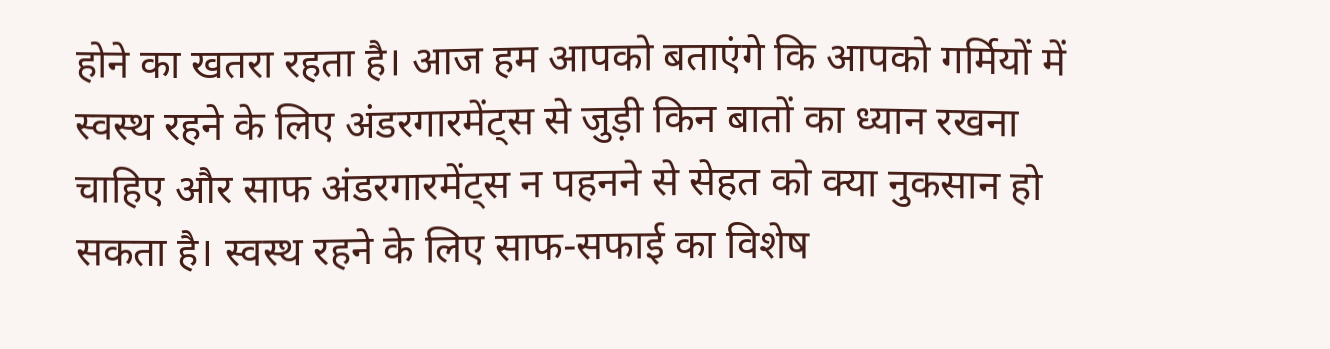होने का खतरा रहता है। आज हम आपको बताएंगे कि आपको गर्मियों में स्वस्थ रहने के लिए अंडरगारमेंट्स से जुड़ी किन बातों का ध्यान रखना चाहिए और साफ अंडरगारमेंट्स न पहनने से सेहत को क्या नुकसान हो सकता है। स्वस्थ रहने के लिए साफ-सफाई का विशेष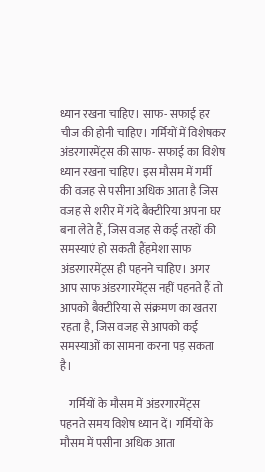ध्यान रखना चाहिए। साफ- सफाई हर चीज की होनी चाहिए। गर्मियों में विशेषकर अंडरगारमेंट्स की साफ- सफाई का विशेष ध्यान रखना चाहिए। इस मौसम में गर्मी की वजह से पसीना अधिक आता है जिस वजह से शरीर में गंदे बैक्टीरिया अपना घर बना लेते हैं, जिस वजह से कई तरहों की समस्याएं हो सकती हैंहमेशा साफ अंडरगारमेंट्स ही पहनने चाहिए। अगर आप साफ अंडरगारमेंट्स नहीं पहनते हैं तो आपको बैक्टीरिया से संक्रमण का खतरा रहता है, जिस वजह से आपको कई समस्याओं का सामना करना पड़ सकता है।

    गर्मियों के मौसम में अंडरगारमेंट्स पहनते समय विशेष ध्यान दें। गर्मियों के मौसम में पसीना अधिक आता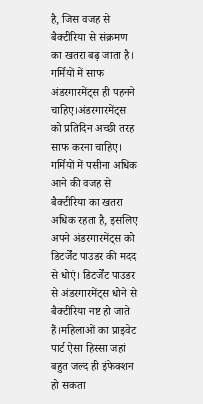है, जिस वजह से बैक्टीरिया से संक्रमण का खतरा बढ़ जाता है। गर्मियों में साफ अंडरगारमेंट्स ही पहनने चाहिए।अंडरगारमेंट्स को प्रतिदिन अच्छी तरह साफ करना चाहिए। गर्मियों में पसीना अधिक आने की वजह से बैक्टीरिया का खतरा अधिक रहता है, इसलिए अपने अंडरगारमेंट्स को डिटर्जेंट पाउडर की मदद से धोएं। डिटर्जेंट पाउडर से अंडरगारमेंट्स धोने से बैक्टीरिया नष्ट हो जाते हैं।महिलाओं का प्राइवेट पार्ट ऐसा हिस्सा जहां बहुत जल्द ही इंफेक्शन हो सकता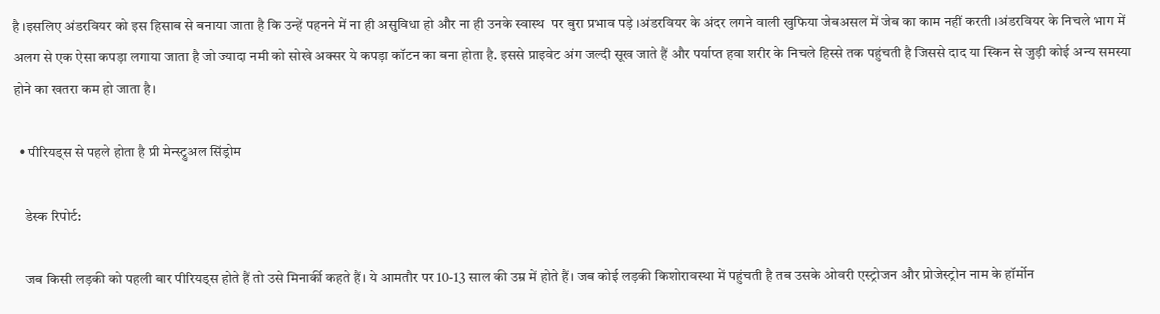है ।इसलिए अंडरवियर को इस हिसाब से बनाया जाता है कि उन्हें पहनने में ना ही असुविधा हो और ना ही उनके स्वास्थ  पर बुरा प्रभाव पड़े ।अंडरवियर के अंदर लगने वाली खुफिया जेबअसल में जेब का काम नहीं करती ।अंडरवियर के निचले भाग में अलग से एक ऐसा कपड़ा लगाया जाता है जो ज्यादा नमी को सोखे अक्सर ये कपड़ा कॉटन का बना होता है. इससे प्राइवेट अंग जल्दी सूख जाते हैं और पर्याप्त हवा शरीर के निचले हिस्से तक पहुंचती है जिससे दाद या स्किन से जुड़ी कोई अन्य समस्या होने का खतरा कम हो जाता है।

  • पीरियड्स से पहले होता है प्री मेन्स्ट्रुअल सिंड्रोम

    डेस्क रिपोर्ट:

    जब किसी लड़की को पहली बार पीरियड्स होते हैं तो उसे मिनार्की कहते हैं। ये आमतौर पर 10-13 साल की उम्र में होते हैं। जब कोई लड़की किशोरावस्था में पहुंचती है तब उसके ओवरी एस्ट्रोजन और प्रोजेस्ट्रोन नाम के हॉर्मोन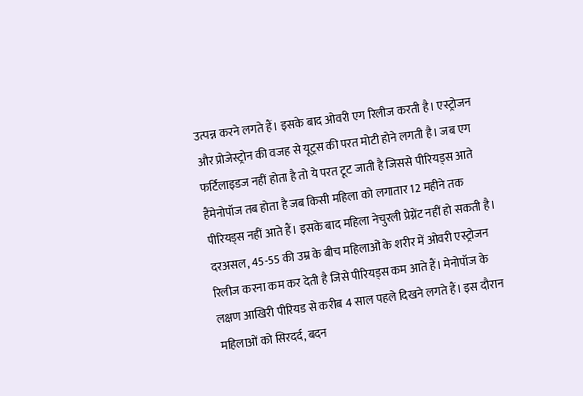उत्पन्न करने लगते हैं। इसके बाद ओवरी एग रिलीज करती है। एस्ट्रोजन और प्रोजेस्ट्रोन की वजह से यूट्रस की परत मोटी होने लगती है। जब एग फर्टिलाइडज नहीं होता है तो ये परत टूट जाती है जिससे पीरियड्स आते हैंमेनोपॉज तब होता है जब किसी महिला को लगातार 12 महीने तक पीरियड्स नहीं आते हैं। इसके बाद महिला नेचुरली प्रेग्नेंट नहीं हो सकती है। दरअसल, 45-55 की उम्र के बीच महिलाओं के शरीर में ओवरी एस्ट्रोजन रिलीज करना कम कर देती है जिसे पीरियड्स कम आते हैं। मेनोपॉज के लक्षण आखिरी पीरियड से करीब 4 साल पहले दिखने लगते हैं। इस दौरान महिलाओं को सिरदर्द, बदन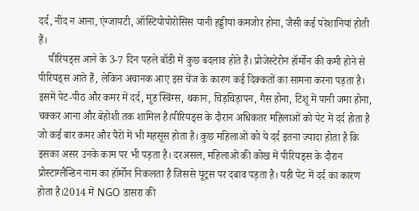दर्द, नींद न आना, एंग्जायटी, ऑस्टियोपोरोसिस यानी हड्डीयां कमजोर होना, जैसी कई परेशानियां होती हैं।
    पीरियड्स आने के 3-7 दिन पहले बॉडी में कुछ बदलाव होते हैं। प्रोजेस्टेरोन हॉर्मोन की कमी होने से पीरियड्स आते हैं, लेकिन अचानक आए इस चेंज के कारण कई दिक्कतों का सामना करना पड़ता है। इसमें पेट-पीठ और कमर में दर्द, मूड स्विंग्स, थकान, चिड़चिड़ापन, गैस होना, टिशू में पानी जमा होना, चक्कर आना और बेहोशी तक शामिल है।पीरियड्स के दौरान अधिकतर महिलाओं को पेट में दर्द होता है जो कई बार कमर और पैरों में भी महसूस होता है। कुछ महिलाओं को ये दर्द इतना ज्यादा होता है कि इसका असर उनके काम पर भी पड़ता है। दरअसल, महिलाओं की कोख में पीरियड्स के दौरान प्रोस्टाग्लैन्डिन नाम का हॉर्मोन निकलता है जिससे यूट्रस पर दबाव पड़ता है। यही पेट में दर्द का कारण होता है।2014 में NGO डासरा की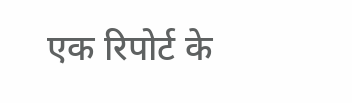एक रिपोर्ट के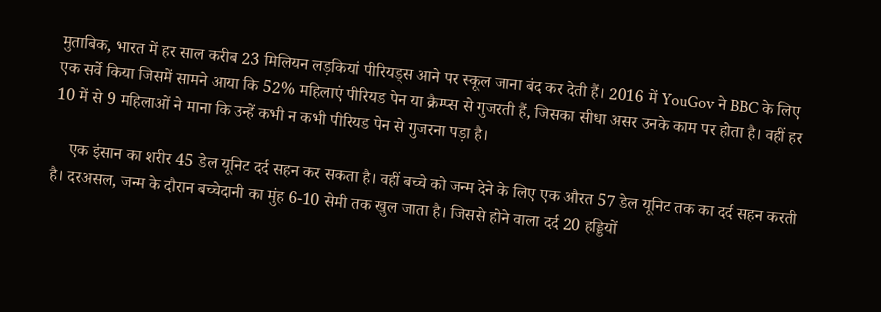मुताबिक, भारत में हर साल करीब 23 मिलियन लड़कियां पीरियड्स आने पर स्कूल जाना बंद कर देती हैं। 2016 में YouGov ने BBC के लिए एक सर्वे किया जिसमें सामने आया कि 52% महिलाएं पीरियड पेन या क्रैम्प्स से गुजरती हैं, जिसका सीधा असर उनके काम पर होता है। वहीं हर 10 में से 9 महिलाओं ने माना कि उन्हें कभी न कभी पीरियड पेन से गुजरना पड़ा है।

    एक इंसान का शरीर 45 डेल यूनिट दर्द सहन कर सकता है। वहीं बच्चे को जन्म देने के लिए एक औरत 57 डेल यूनिट तक का दर्द सहन करती है। दरअसल, जन्म के दौरान बच्चेदानी का मुंह 6-10 सेमी तक खुल जाता है। जिससे होने वाला दर्द 20 हड्डियों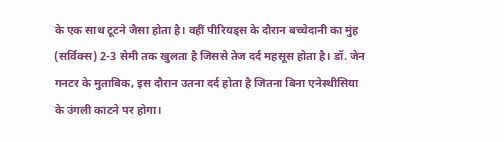के एक साथ टूटने जैसा होता है। वहीं पीरियड्स के दौरान बच्चेदानी का मुंह (सर्विक्स) 2-3 सेमी तक खुलता है जिससे तेज दर्द महसूस होता है। डॉ. जेन गनटर के मुताबिक, इस दौरान उतना दर्द होता है जितना बिना एनेस्थीसिया के उंगली काटने पर होगा।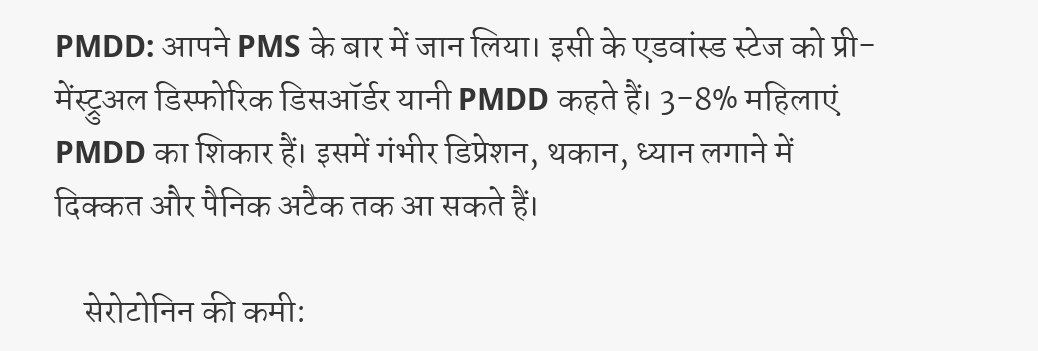PMDD: आपने PMS के बार में जान लिया। इसी के एडवांस्ड स्टेज को प्री-मेंस्ट्रुअल डिस्फोरिक डिसऑर्डर यानी PMDD कहते हैं। 3-8% महिलाएं PMDD का शिकार हैं। इसमें गंभीर डिप्रेशन, थकान, ध्यान लगाने में दिक्कत और पैनिक अटैक तक आ सकते हैं।

    सेरोटोनिन की कमी: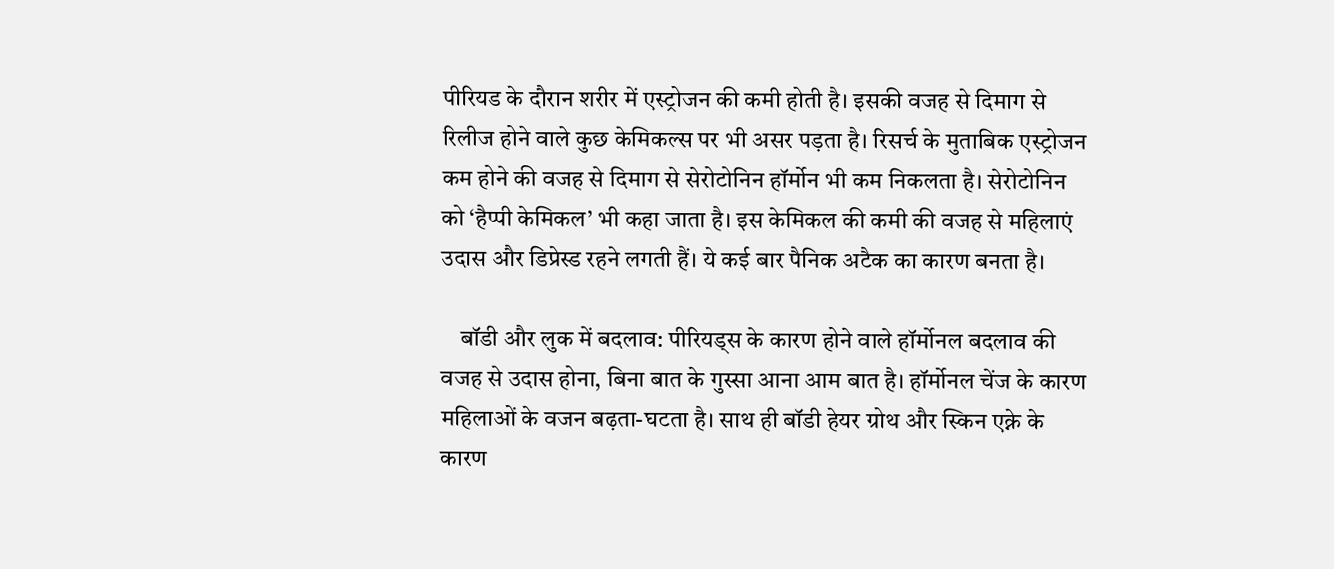पीरियड के दौरान शरीर में एस्ट्रोजन की कमी होती है। इसकी वजह से दिमाग से रिलीज होने वाले कुछ केमिकल्स पर भी असर पड़ता है। रिसर्च के मुताबिक एस्ट्रोजन कम होने की वजह से दिमाग से सेरोटोनिन हॉर्मोन भी कम निकलता है। सेरोटोनिन को ‘हैप्पी केमिकल’ भी कहा जाता है। इस केमिकल की कमी की वजह से महिलाएं उदास और डिप्रेस्ड रहने लगती हैं। ये कई बार पैनिक अटैक का कारण बनता है।

    बॉडी और लुक में बदलाव: पीरियड्स के कारण होने वाले हॉर्मोनल बदलाव की वजह से उदास होना, बिना बात के गुस्सा आना आम बात है। हॉर्मोनल चेंज के कारण महिलाओं के वजन बढ़ता-घटता है। साथ ही बॉडी हेयर ग्रोथ और स्किन एक्ने के कारण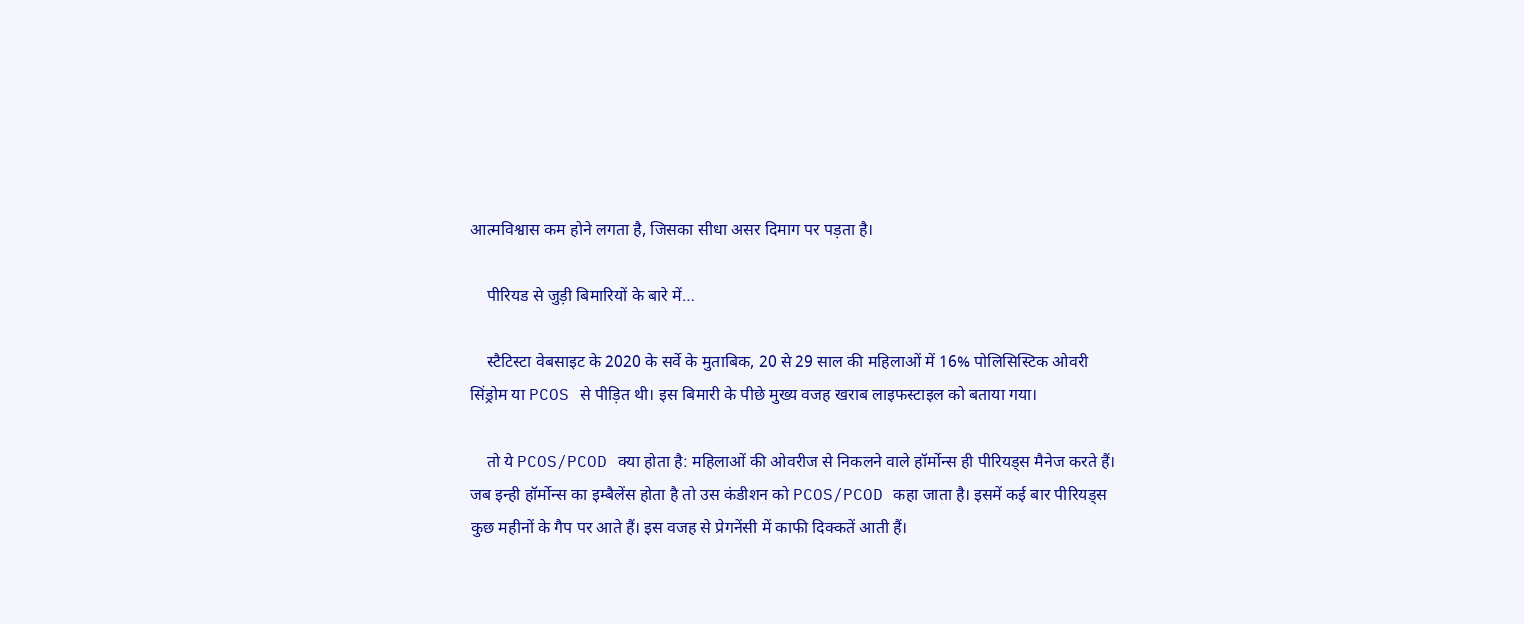आत्मविश्वास कम होने लगता है, जिसका सीधा असर दिमाग पर पड़ता है।

    पीरियड से जुड़ी बिमारियों के बारे में…

    स्टैटिस्टा वेबसाइट के 2020 के सर्वे के मुताबिक, 20 से 29 साल की महिलाओं में 16% पोलिसिस्टिक ओवरी सिंड्रोम या PCOS से पीड़ित थी। इस बिमारी के पीछे मुख्य वजह खराब लाइफस्टाइल को बताया गया।

    तो ये PCOS/PCOD क्या होता है: महिलाओं की ओवरीज से निकलने वाले हॉर्मोन्स ही पीरियड्स मैनेज करते हैं। जब इन्ही हॉर्मोन्स का इम्बैलेंस होता है तो उस कंडीशन को PCOS/PCOD कहा जाता है। इसमें कई बार पीरियड्स कुछ महीनों के गैप पर आते हैं। इस वजह से प्रेगनेंसी में काफी दिक्कतें आती हैं।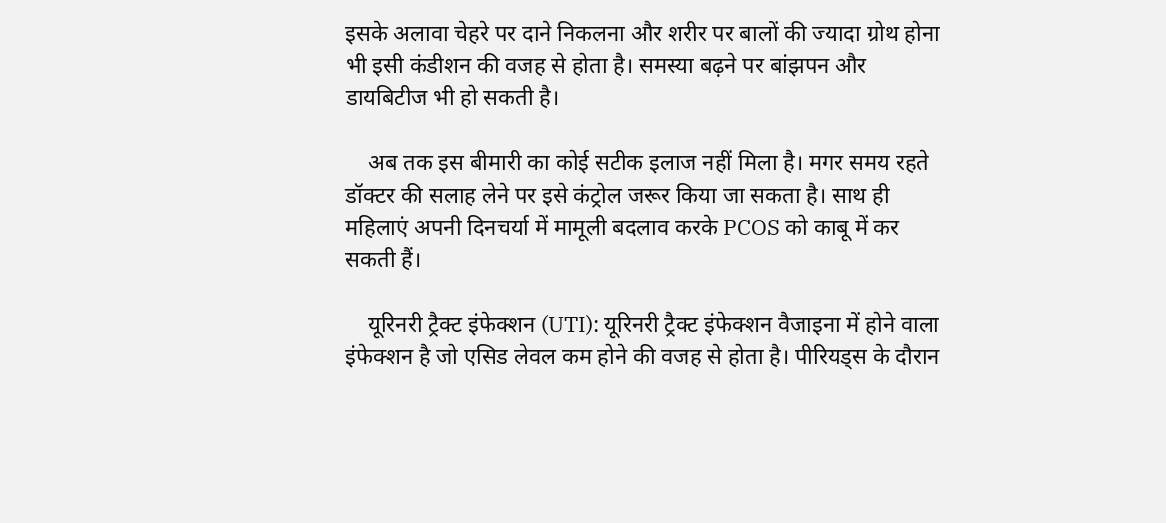इसके अलावा चेहरे पर दाने निकलना और शरीर पर बालों की ज्यादा ग्रोथ होना भी इसी कंडीशन की वजह से होता है। समस्या बढ़ने पर बांझपन और डायबिटीज भी हो सकती है।

    अब तक इस बीमारी का कोई सटीक इलाज नहीं मिला है। मगर समय रहते डॉक्टर की सलाह लेने पर इसे कंट्रोल जरूर किया जा सकता है। साथ ही महिलाएं अपनी दिनचर्या में मामूली बदलाव करके PCOS को काबू में कर सकती हैं।

    यूरिनरी ट्रैक्ट इंफेक्शन (UTI): यूरिनरी ट्रैक्ट इंफेक्शन वैजाइना में होने वाला इंफेक्शन है जो एसिड लेवल कम होने की वजह से होता है। पीरियड्स के दौरान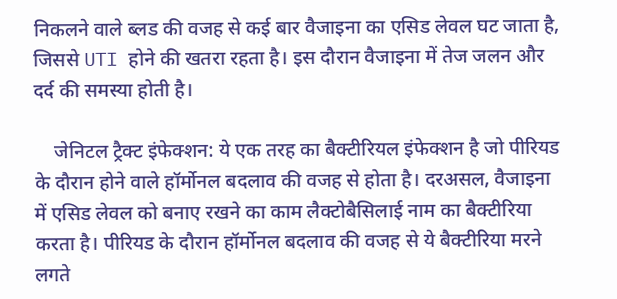निकलने वाले ब्लड की वजह से कई बार वैजाइना का एसिड लेवल घट जाता है, जिससे UTI होने की खतरा रहता है। इस दौरान वैजाइना में तेज जलन और दर्द की समस्या होती है।

    जेनिटल ट्रैक्ट इंफेक्शन: ये एक तरह का बैक्टीरियल इंफेक्शन है जो पीरियड के दौरान होने वाले हॉर्मोनल बदलाव की वजह से होता है। दरअसल, वैजाइना में एसिड लेवल को बनाए रखने का काम लैक्टोबैसिलाई नाम का बैक्टीरिया करता है। पीरियड के दौरान हॉर्मोनल बदलाव की वजह से ये बैक्टीरिया मरने लगते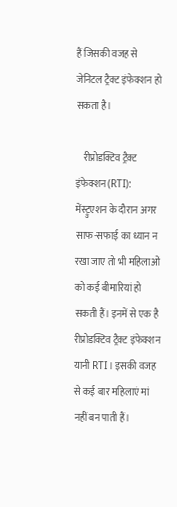हैं जिसकी वजह से जेनिटल ट्रैक्ट इंफेक्शन हो सकता है।

    रीप्रोडक्टिव ट्रैक्ट इंफेक्शन (RTI): मेंस्ट्रुएशन के दौरान अगर साफ-सफाई का ध्यान न रखा जाए तो भी महिलाओं को कई बीमारियां हो सकती हैं। इनमें से एक है रीप्रोडक्टिव ट्रैक्ट इंफेक्शन यानी RTI। इसकी वजह से कई बार महिलाएं मां नहीं बन पाती हैं।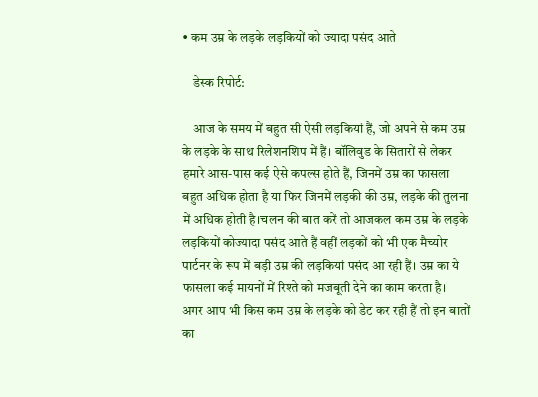• कम उम्र के लड़के लड़कियों को ज्यादा पसंद आते

    डेस्क रिपोर्ट:

    आज के समय में बहुत सी ऐसी लड़कियां हैं, जो अपने से कम उम्र के लड़के के साथ रिलेशनशिप में हैं। बॉलिवुड के सितारों से लेकर हमारे आस-पास कई ऐसे कपल्स होते हैं, जिनमें उम्र का फासला बहुत अधिक होता है या फिर जिनमें लड़की की उम्र, लड़के की तुलना में अधिक होती है।चलन की बात करें तो आजकल कम उम्र के लड़के लड़कियों कोज्यादा पसंद आते हैं वहीं लड़कों को भी एक मैच्योर पार्टनर के रूप में बड़ी उम्र की लड़कियां पसंद आ रही हैं। उम्र का ये फासला कई मायनों में रिश्ते को मजबूती देने का काम करता है। अगर आप भी किस कम उम्र के लड़के को डेट कर रही हैं तो इन बातों का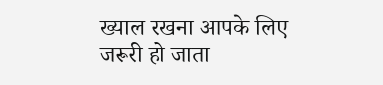ख्याल रखना आपके लिए जरूरी हो जाता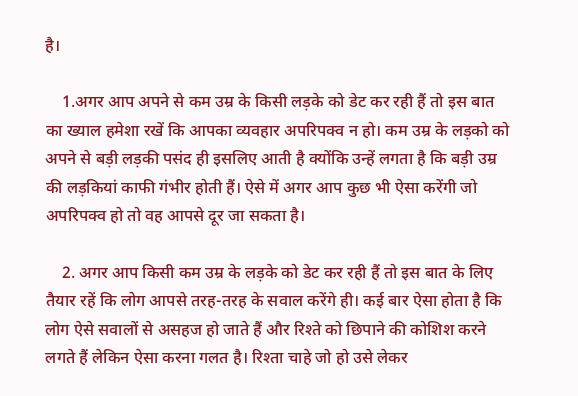है।

    1.अगर आप अपने से कम उम्र के किसी लड़के को डेट कर रही हैं तो इस बात का ख्याल हमेशा रखें कि आपका व्यवहार अपरिपक्व न हो। कम उम्र के लड़को को अपने से बड़ी लड़की पसंद ही इसलिए आती है क्योंकि उन्हें लगता है कि बड़ी उम्र की लड़कियां काफी गंभीर होती हैं। ऐसे में अगर आप कुछ भी ऐसा करेंगी जो अपरिपक्व हो तो वह आपसे दूर जा सकता है।

    2. अगर आप किसी कम उम्र के लड़के को डेट कर रही हैं तो इस बात के लिए तैयार रहें कि लोग आपसे तरह-तरह के सवाल करेंगे ही। कई बार ऐसा होता है कि लोग ऐसे सवालों से असहज हो जाते हैं और रिश्ते को छिपाने की कोशिश करने लगते हैं लेकिन ऐसा करना गलत है। रिश्ता चाहे जो हो उसे लेकर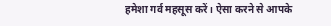हमेशा गर्व महसूस करें। ऐसा करने से आपके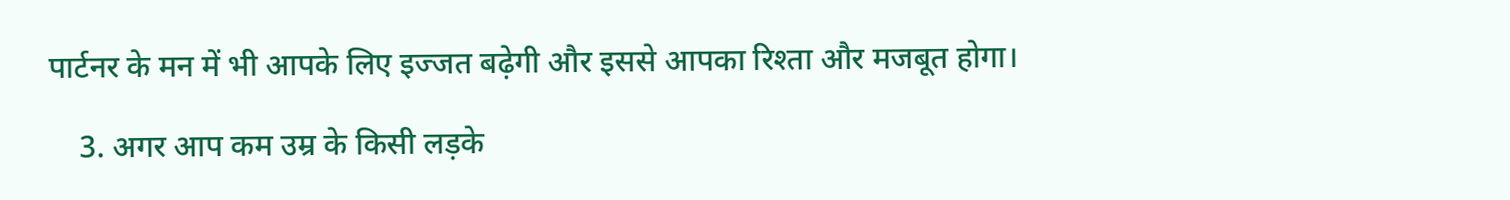पार्टनर के मन में भी आपके लिए इज्जत बढ़ेगी और इससे आपका रिश्ता और मजबूत होगा।

    3. अगर आप कम उम्र के किसी लड़के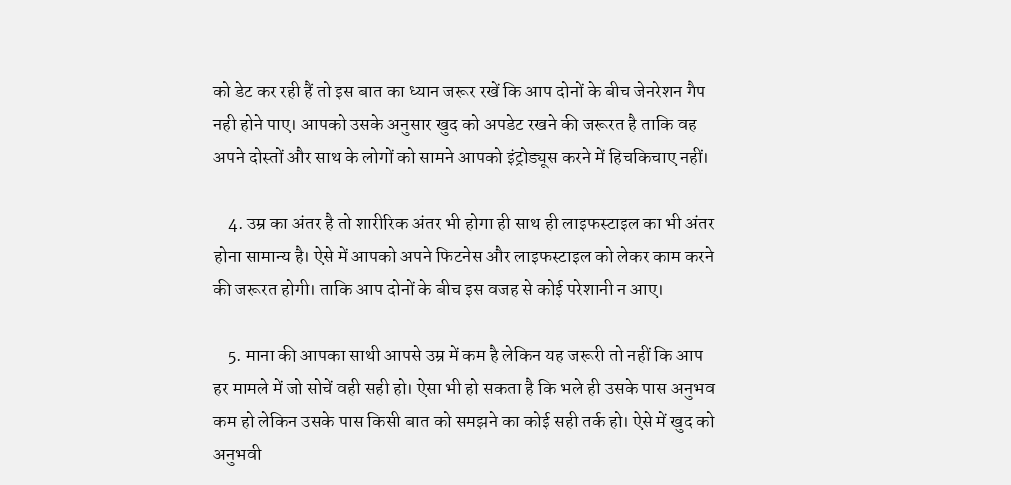को डेट कर रही हैं तो इस बात का ध्यान जरूर रखें कि आप दोनों के बीच जेनरेशन गैप नही होने पाए। आपको उसके अनुसार खुद को अपडेट रखने की जरूरत है ताकि वह अपने दोस्तों और साथ के लोगों को सामने आपको इंट्रोड्यूस करने में हिचकिचाए नहीं।

    4. उम्र का अंतर है तो शारीरिक अंतर भी होगा ही साथ ही लाइफस्टाइल का भी अंतर होना सामान्य है। ऐसे में आपको अपने फिटनेस और लाइफस्टाइल को लेकर काम करने की जरूरत होगी। ताकि आप दोनों के बीच इस वजह से कोई परेशानी न आए।

    5. माना की आपका साथी आपसे उम्र में कम है लेकिन यह जरूरी तो नहीं कि आप हर मामले में जो सोचें वही सही हो। ऐसा भी हो सकता है कि भले ही उसके पास अनुभव कम हो लेकिन उसके पास किसी बात को समझने का कोई सही तर्क हो। ऐसे में खुद को अनुभवी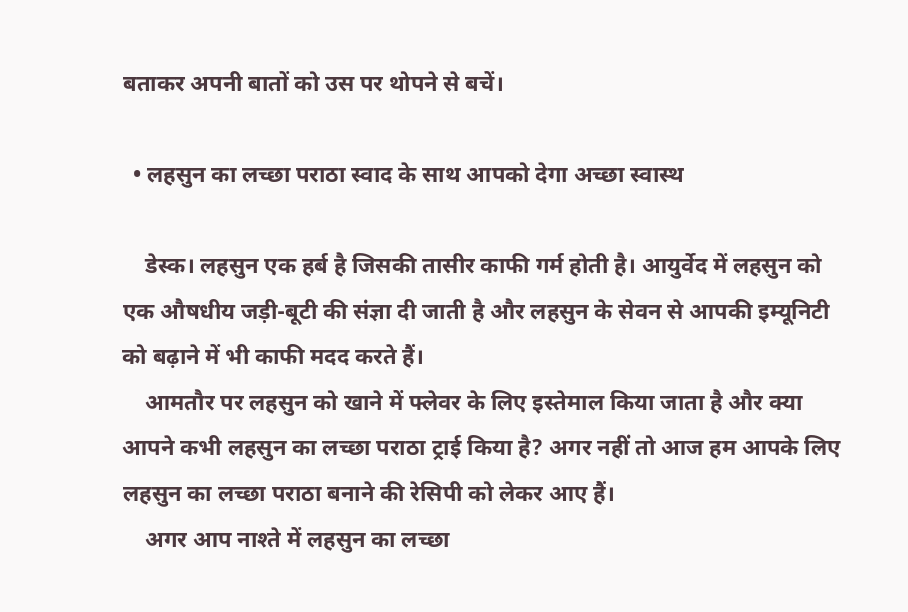बताकर अपनी बातों को उस पर थोपने से बचें।

  • लहसुन का लच्छा पराठा स्वाद के साथ आपको देगा अच्छा स्वास्थ

    डेस्क। लहसुन एक हर्ब है जिसकी तासीर काफी गर्म होती है। आयुर्वेद में लहसुन को एक औषधीय जड़ी-बूटी की संज्ञा दी जाती है और लहसुन के सेवन से आपकी इम्यूनिटी को बढ़ाने में भी काफी मदद करते हैं।
    आमतौर पर लहसुन को खाने में फ्लेवर के लिए इस्तेमाल किया जाता है और क्या आपने कभी लहसुन का लच्छा पराठा ट्राई किया है? अगर नहीं तो आज हम आपके लिए लहसुन का लच्छा पराठा बनाने की रेसिपी को लेकर आए हैं।
    अगर आप नाश्ते में लहसुन का लच्छा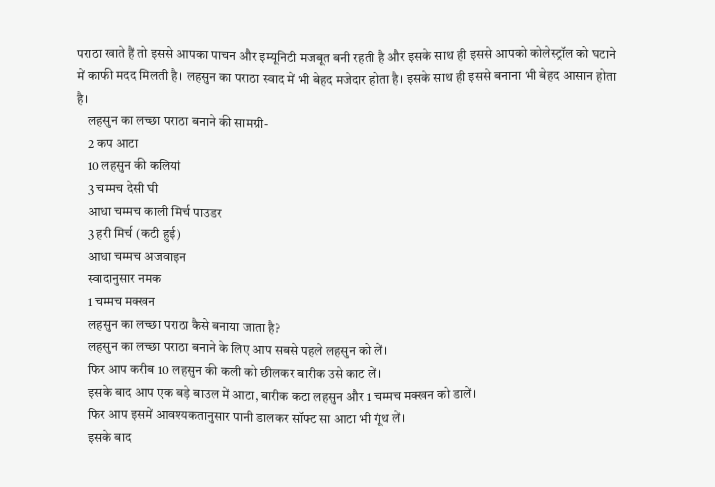पराठा खाते हैं तो इससे आपका पाचन और इम्यूनिटी मजबूत बनी रहती है और इसके साथ ही इससे आपको कोलेस्ट्रॉल को घटाने में काफी मदद मिलती है। लहसुन का पराठा स्वाद में भी बेहद मजेदार होता है। इसके साथ ही इससे बनाना भी बेहद आसान होता है।
    लहसुन का लच्छा पराठा बनाने की सामग्री-
    2 कप आटा
    10 लहसुन की कलियां
    3 चम्मच देसी घी
    आधा चम्मच काली मिर्च पाउडर
    3 हरी मिर्च (कटी हुई)
    आधा चम्मच अजवाइन
    स्वादानुसार नमक
    1 चम्मच मक्खन
    लहसुन का लच्छा पराठा कैसे बनाया जाता है?
    लहसुन का लच्छा पराठा बनाने के लिए आप सबसे पहले लहसुन को लें।
    फिर आप करीब 10 लहसुन की कली को छीलकर बारीक उसे काट लें।
    इसके बाद आप एक बड़े बाउल में आटा, बारीक कटा लहसुन और 1 चम्मच मक्खन को डालें।
    फिर आप इसमें आवश्यकतानुसार पानी डालकर सॉफ्ट सा आटा भी गूंथ लें।
    इसके बाद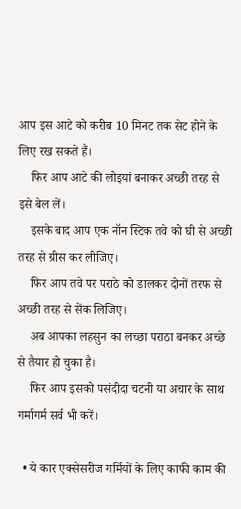आप इस आटे को करीब 10 मिनट तक सेट होने के लिए रख सकते हैं।
    फिर आप आटे की लोइयां बनाकर अच्छी तरह से इसे बेल लें।
    इसके बाद आप एक नॉन स्टिक तवे को घी से अच्छी तरह से ग्रीस कर लीजिए।
    फिर आप तवे पर पराठे को डालकर दोनों तरफ से अच्छी तरह से सेंक लिजिए।
    अब आपका लहसुन का लच्छा पराठा बनकर अच्छे से तैयार हो चुका है।
    फिर आप इसको पसंदीदा चटनी या अचार के साथ गर्मागर्म सर्व भी करें।

  • ये कार एक्सेसरीज गर्मियों के लिए काफी काम की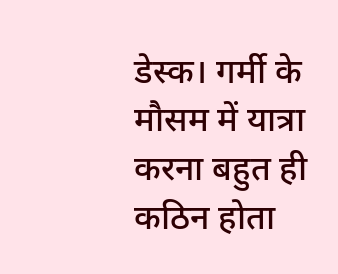डेस्क। गर्मी के मौसम में यात्रा करना बहुत ही कठिन होता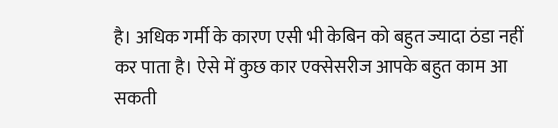है। अधिक गर्मी के कारण एसी भी केबिन को बहुत ज्यादा ठंडा नहीं कर पाता है। ऐसे में कुछ कार एक्सेसरीज आपके बहुत काम आ सकती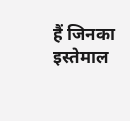हैं जिनका इस्तेमाल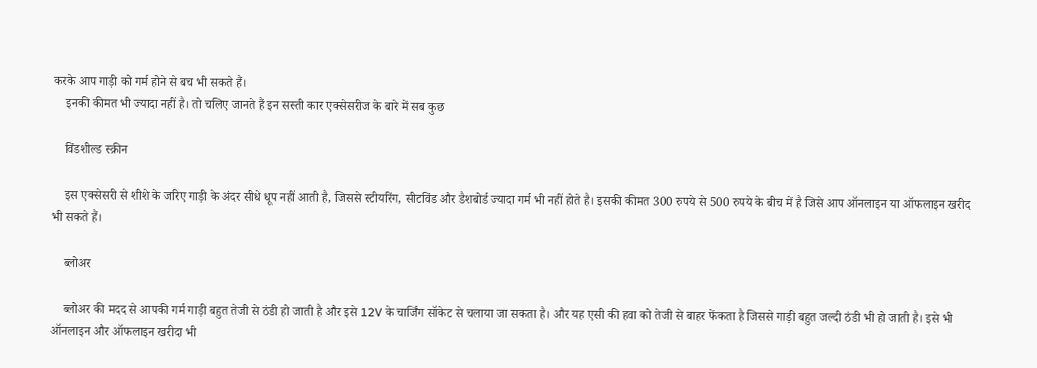करके आप गाड़ी को गर्म होने से बच भी सकते हैं।
    इनकी कीमत भी ज्यादा नहीं है। तो चलिए जानते हैं इन सस्ती कार एक्सेसरीज के बारे में सब कुछ

    विंडशील्ड स्क्रीन

    इस एक्सेसरी से शीशे के जरिए गाड़ी के अंदर सीधे धूप नहीं आती है, जिससे स्टीयरिंग, सीटविंड और डैशबोर्ड ज्यादा गर्म भी नहीं होते है। इसकी कीमत 300 रुपये से 500 रुपये के बीच में है जिसे आप ऑनलाइन या ऑफलाइन खरीद भी सकते हैं।

    ब्लोअर

    ब्लोअर की मदद से आपकी गर्म गाड़ी बहुत तेजी से ठंडी हो जाती है और इसे 12V के चार्जिंग सॉकेट से चलाया जा सकता है। और यह एसी की हवा को तेजी से बाहर फेंकता है जिससे गाड़ी बहुत जल्दी ठंडी भी हो जाती है। इसे भी ऑनलाइन और ऑफलाइन खरीदा भी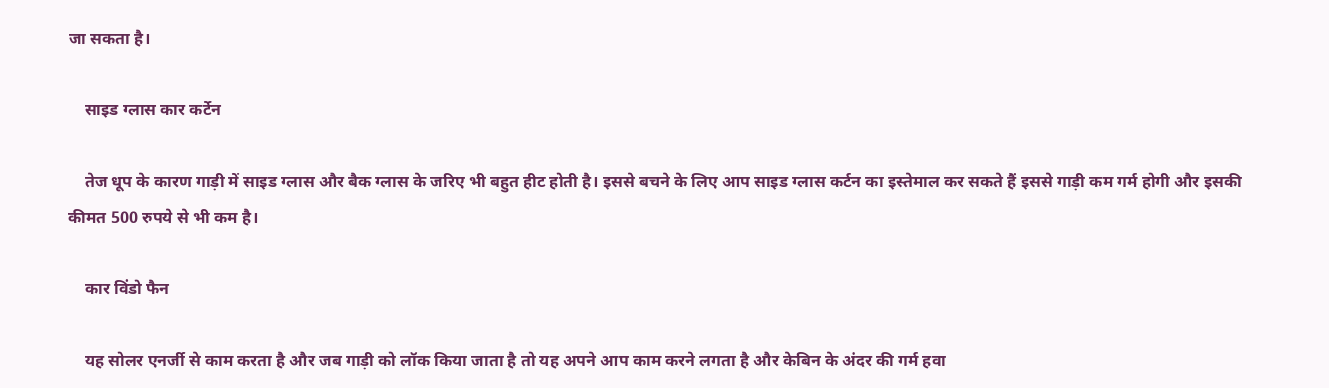जा सकता है।

    साइड ग्लास कार कर्टेन

    तेज धूप के कारण गाड़ी में साइड ग्लास और बैक ग्लास के जरिए भी बहुत हीट होती है। इससे बचने के लिए आप साइड ग्लास कर्टन का इस्तेमाल कर सकते हैं इससे गाड़ी कम गर्म होगी और इसकी कीमत 500 रुपये से भी कम है।

    कार विंडो फैन

    यह सोलर एनर्जी से काम करता है और जब गाड़ी को लॉक किया जाता है तो यह अपने आप काम करने लगता है और केबिन के अंदर की गर्म हवा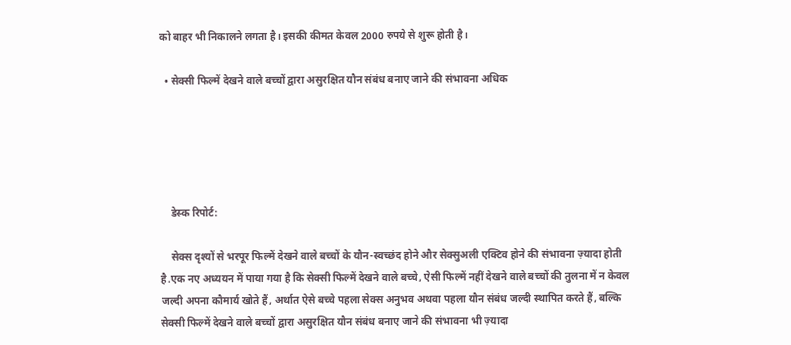को बाहर भी निकालने लगता है। इसकी कीमत केवल 2000 रुपये से शुरू होती है।

  • सेक्सी फिल्में देखने वाले बच्चों द्वारा असुरक्षित यौन संबंध बनाए जाने की संभावना अधिक





    डेस्क रिपोर्ट:

    सेक्स दृश्यों से भरपूर फिल्में देखने वाले बच्चों के यौन-स्वच्छंद होने और सेक्सुअली एक्टिव होने की संभावना ज़्यादा होती है.एक नए अध्ययन में पाया गया है कि सेक्सी फिल्में देखने वाले बच्चे, ऐसी फिल्में नहीं देखने वाले बच्चों की तुलना में न केवल जल्दी अपना कौमार्य खोते हैं, अर्थात ऐसे बच्चे पहला सेक्स अनुभव अथवा पहला यौन संबंध जल्दी स्थापित करते हैं, बल्कि सेक्सी फिल्में देखने वाले बच्चों द्वारा असुरक्षित यौन संबंध बनाए जाने की संभावना भी ज़्यादा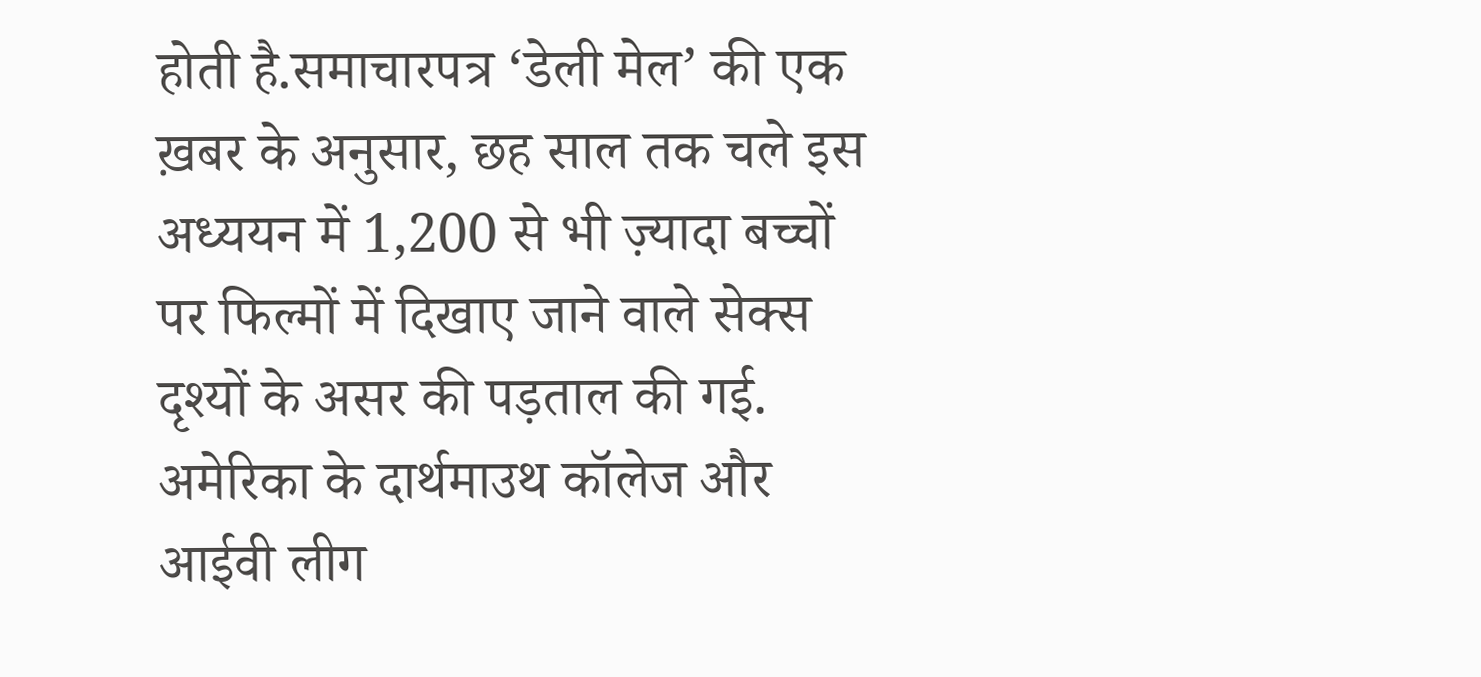होती है.समाचारपत्र ‘डेली मेल’ की एक ख़बर के अनुसार, छह साल तक चले इस अध्ययन में 1,200 से भी ज़्यादा बच्चों पर फिल्मों में दिखाए जाने वाले सेक्स दृश्यों के असर की पड़ताल की गई. अमेरिका के दार्थमाउथ कॉलेज और आईवी लीग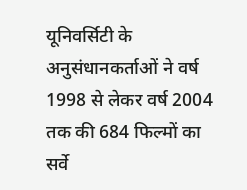यूनिवर्सिटी के अनुसंधानकर्ताओं ने वर्ष 1998 से लेकर वर्ष 2004 तक की 684 फिल्मों का सर्वे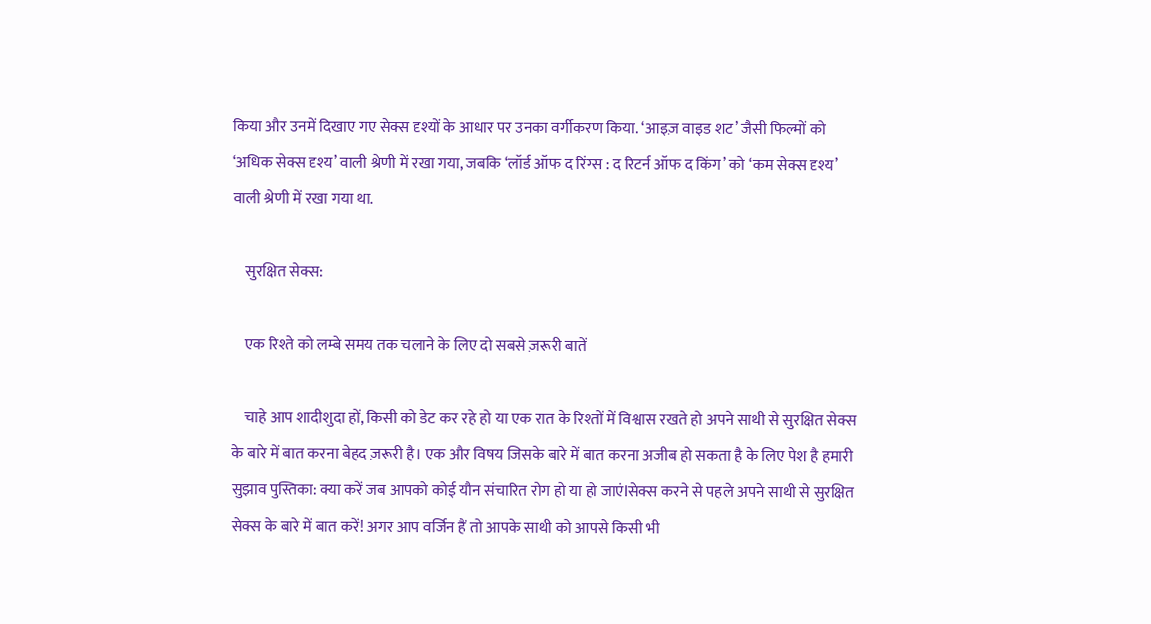किया और उनमें दिखाए गए सेक्स दृश्यों के आधार पर उनका वर्गीकरण किया. ‘आइज़ वाइड शट’ जैसी फिल्मों को ‘अधिक सेक्स दृश्य’ वाली श्रेणी में रखा गया, जबकि ‘लॉर्ड ऑफ द रिंग्स : द रिटर्न ऑफ द किंग’ को ‘कम सेक्स दृश्य’ वाली श्रेणी में रखा गया था.

    सुरक्षित सेक्स:

    एक रिश्ते को लम्बे समय तक चलाने के लिए दो सबसे ज़रूरी बातें

    चाहे आप शादीशुदा हों, किसी को डेट कर रहे हो या एक रात के रिश्तों में विश्वास रखते हो अपने साथी से सुरक्षित सेक्स के बारे में बात करना बेहद ज़रूरी है। एक और विषय जिसके बारे में बात करना अजीब हो सकता है के लिए पेश है हमारी सुझाव पुस्तिका: क्या करें जब आपको कोई यौन संचारित रोग हो या हो जाएंIसेक्स करने से पहले अपने साथी से सुरक्षित सेक्स के बारे में बात करें! अगर आप वर्जिन हैं तो आपके साथी को आपसे किसी भी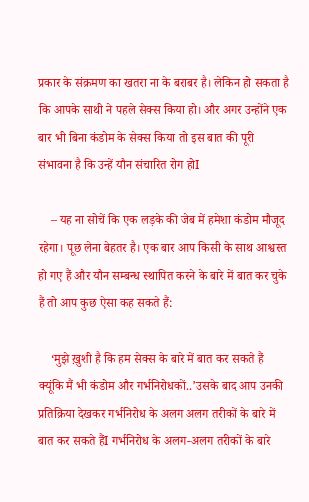प्रकार के संक्रमण का खतरा ना के बराबर है। लेकिन हो सकता है कि आपके साथी ने पहले सेक्स किया हो। और अगर उन्होंने एक बार भी बिना कंडोम के सेक्स किया तो इस बात की पूरी संभावना है कि उन्हें यौन संचारित रोग होI

    – यह ना सोचें कि एक लड़के की जेब में हमेशा कंडोम मौजूद रहेगा। पूछ लेना बेहतर है। एक बार आप किसी के साथ आश्वस्त हो गए हैं और यौन सम्बन्ध स्थापित करने के बारे में बात कर चुके हैं तो आप कुछ ऐसा कह सकते हैं:

    ‘मुझे ख़ुशी है कि हम सेक्स के बारे में बात कर सकते हैं क्यूंकि मैं भी कंडोम और गर्भनिरोधकों..’उसके बाद आप उनकी प्रतिक्रिया देखकर गर्भनिरोध के अलग अलग तरीकों के बारे में बात कर सकते हैंI गर्भनिरोध के अलग-अलग तरीकों के बारे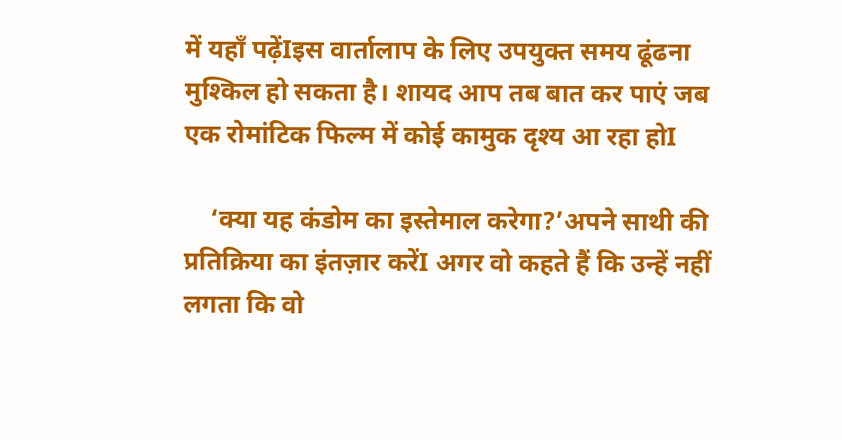में यहाँ पढ़ेंIइस वार्तालाप के लिए उपयुक्त समय ढूंढना मुश्किल हो सकता है। शायद आप तब बात कर पाएं जब एक रोमांटिक फिल्म में कोई कामुक दृश्य आ रहा होI

    ‘क्या यह कंडोम का इस्तेमाल करेगा?’अपने साथी की प्रतिक्रिया का इंतज़ार करेंI अगर वो कहते हैं कि उन्हें नहीं लगता कि वो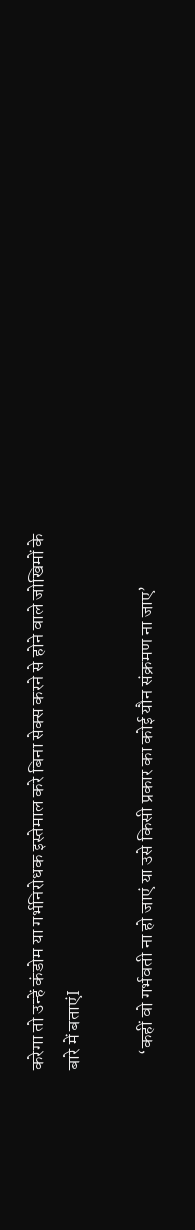करेगा तो उन्हें कंडोम या गर्भनिरोधक इस्तेमाल करे बिना सेक्स करने से होने वाले जोखिमों के बारे में बताएंI

    ‘कहीं वो गर्भवती ना हो जाएं या उसे किसी प्रकार का कोई यौन संक्रमण ना जाए’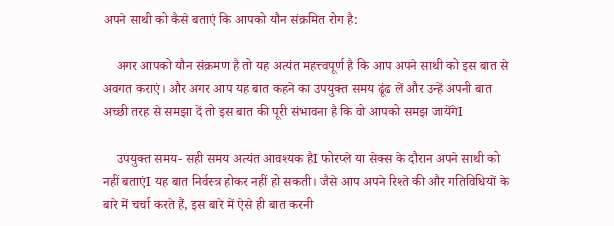अपने साथी को कैसे बताएं कि आपको यौन संक्रमित रोग है:

    अगर आपको यौन संक्रमण है तो यह अत्यंत महत्त्वपूर्ण है कि आप अपने साथी को इस बात से अवगत कराएं। और अगर आप यह बात कहने का उपयुक्त समय ढूंढ लें और उन्हें अपनी बात अच्छी तरह से समझा दें तो इस बात की पूरी संभावना है कि वो आपको समझ जायेंगेI

    उपयुक्त समय- सही समय अत्यंत आवश्यक हैI फोरप्ले या सेक्स के दौरान अपने साथी को नहीं बताएंI यह बात निर्वस्त्र होकर नहीं हो सकती। जैसे आप अपने रिश्ते की और गतिविधियों के बारे में चर्चा करते हैं, इस बारे में ऐसे ही बात करनी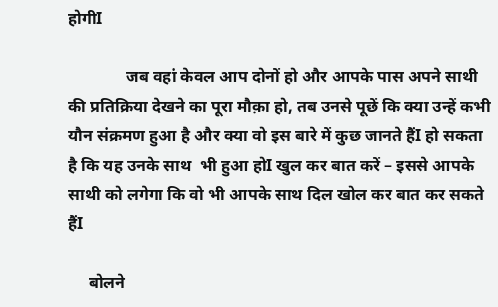होगीI

              जब वहां केवल आप दोनों हो और आपके पास अपने साथी की प्रतिक्रिया देखने का पूरा मौक़ा हो, तब उनसे पूछें कि क्या उन्हें कभी यौन संक्रमण हुआ है और क्या वो इस बारे में कुछ जानते हैंI हो सकता है कि यह उनके साथ  भी हुआ होI खुल कर बात करें – इससे आपके साथी को लगेगा कि वो भी आपके साथ दिल खोल कर बात कर सकते हैंI

     बोलने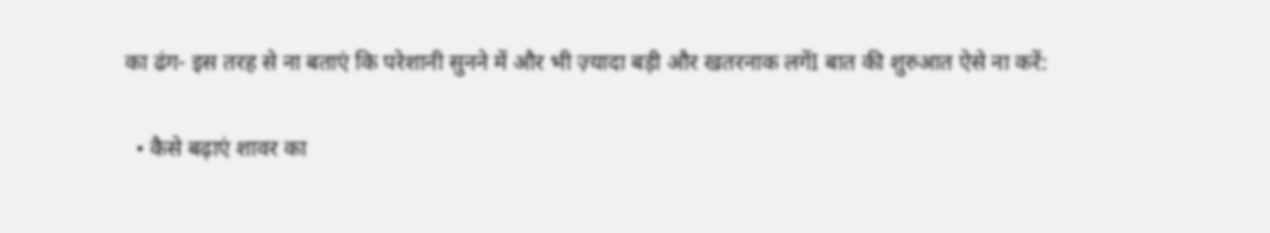का ढंग- इस तरह से ना बताएं कि परेशानी सुनने में और भी ज़्यादा बड़ी और खतरनाक लगेंI बात की शुरुआत ऐसे ना करें:

  • कैसे बढ़ाएं शावर का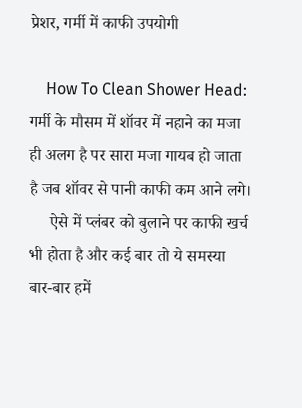प्रेशर, गर्मी में काफी उपयोगी

    How To Clean Shower Head: गर्मी के मौसम में शॉवर में नहाने का मजा ही अलग है पर सारा मजा गायब हो जाता है जब शॉवर से पानी काफी कम आने लगे।
     ऐसे में प्‍लंबर को बुलाने पर काफी खर्च भी होता है और कई बार तो ये समस्‍या बार-बार हमें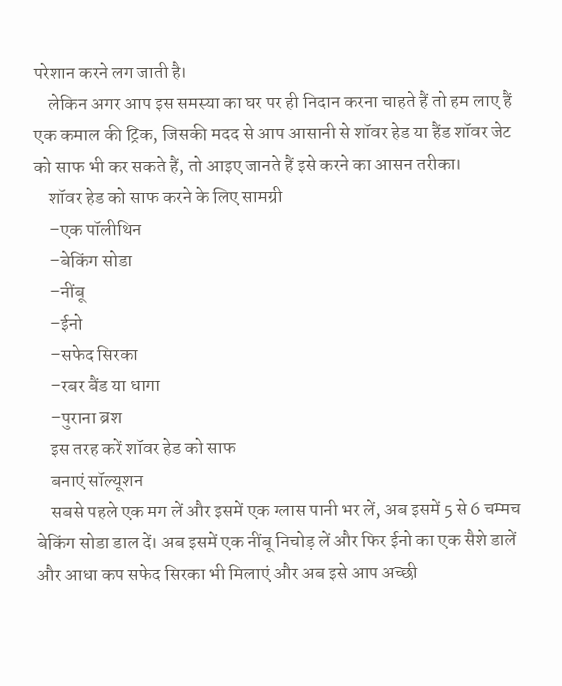परेशान करने लग जाती है।
    लेकिन अगर आप इस समस्‍या का घर पर ही निदान करना चाहते हैं तो हम लाए हैं एक कमाल की ट्रिक, जिसकी मदद से आप आसानी से शॉवर हेड या हैंड शॉवर जेट को साफ भी कर सकते हैं, तो आइए जानते हैं इसे करने का आसन तरीका।
    शॉवर हेड को साफ करने के लिए सामग्री
    –एक पॉलीथिन
    –बेकिंग सोडा
    –नींबू
    –ईनो
    –सफेद सिरका
    –रबर बैंड या धागा
    –पुराना ब्रश
    इस तरह करें शॉवर हेड को साफ
    बनाएं सॉल्‍यूशन
    सबसे पहले एक मग लें और इसमें एक ग्‍लास पानी भर लें, अब इसमें 5 से 6 चम्‍मच बेकिंग सोडा डाल दें। अब इसमें एक नींबू निचोड़ लें और फिर ईनो का एक सैशे डालें और आधा कप सफेद सिरका भी मिलाएं और अब इसे आप अच्‍छी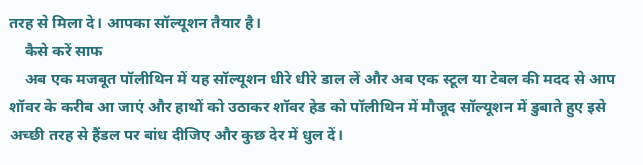तरह से मिला दे। आपका सॉल्‍यूशन तैयार है।
    कैसे करें साफ
    अब एक मजबूत पॉ‍लीथिन में यह सॉल्‍यूशन धीरे धीरे डाल लें और अब एक स्‍टूल या टेबल की मदद से आप शॉवर के करीब आ जाएं और हाथों को उठाकर शॉवर हेड को पॉलीथिन में मौजूद सॉल्‍यूशन में डुबाते हुए इसे अच्‍छी तरह से हैंडल पर बांध दीजिए और कुछ देर में धुल दें।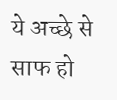ये अच्छे से साफ हो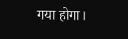गया होगा।